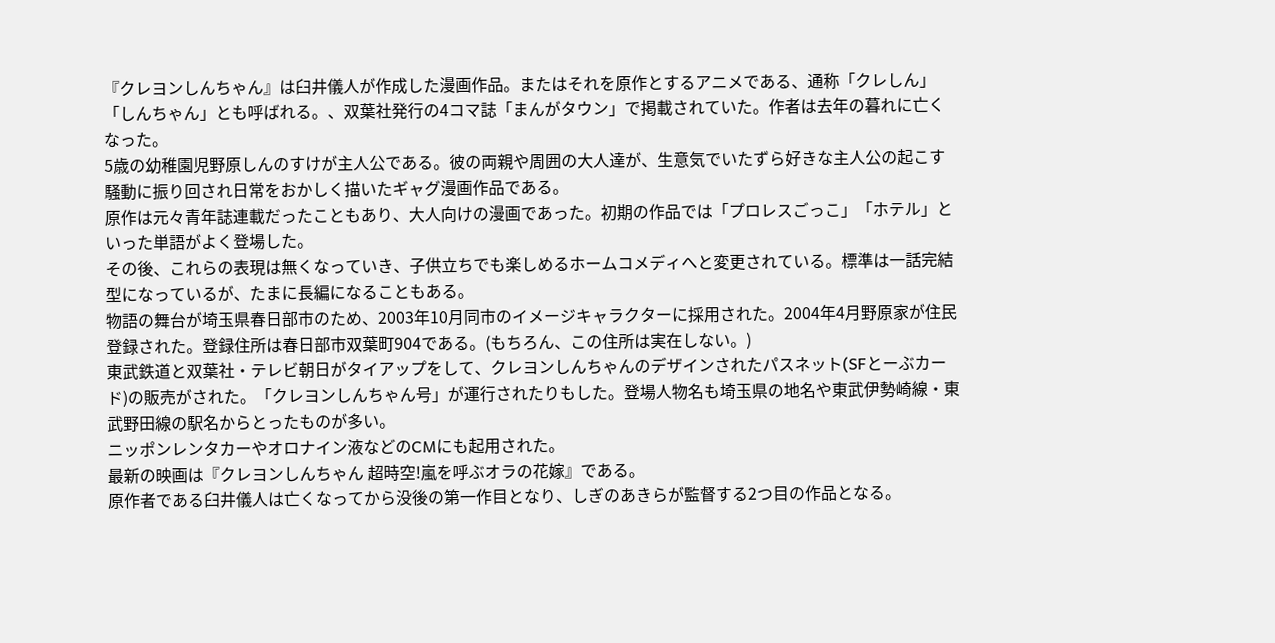『クレヨンしんちゃん』は臼井儀人が作成した漫画作品。またはそれを原作とするアニメである、通称「クレしん」「しんちゃん」とも呼ばれる。、双葉社発行の4コマ誌「まんがタウン」で掲載されていた。作者は去年の暮れに亡くなった。
5歳の幼稚園児野原しんのすけが主人公である。彼の両親や周囲の大人達が、生意気でいたずら好きな主人公の起こす騒動に振り回され日常をおかしく描いたギャグ漫画作品である。
原作は元々青年誌連載だったこともあり、大人向けの漫画であった。初期の作品では「プロレスごっこ」「ホテル」といった単語がよく登場した。
その後、これらの表現は無くなっていき、子供立ちでも楽しめるホームコメディへと変更されている。標準は一話完結型になっているが、たまに長編になることもある。
物語の舞台が埼玉県春日部市のため、2003年10月同市のイメージキャラクターに採用された。2004年4月野原家が住民登録された。登録住所は春日部市双葉町904である。(もちろん、この住所は実在しない。)
東武鉄道と双葉社・テレビ朝日がタイアップをして、クレヨンしんちゃんのデザインされたパスネット(SFとーぶカード)の販売がされた。「クレヨンしんちゃん号」が運行されたりもした。登場人物名も埼玉県の地名や東武伊勢崎線・東武野田線の駅名からとったものが多い。
ニッポンレンタカーやオロナイン液などのCMにも起用された。
最新の映画は『クレヨンしんちゃん 超時空!嵐を呼ぶオラの花嫁』である。
原作者である臼井儀人は亡くなってから没後の第一作目となり、しぎのあきらが監督する2つ目の作品となる。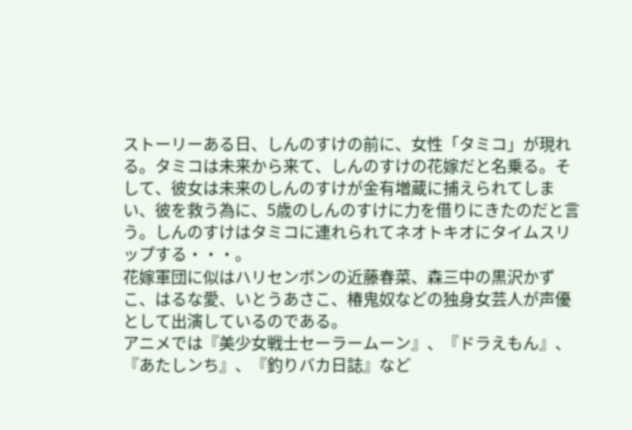ストーリーある日、しんのすけの前に、女性「タミコ」が現れる。タミコは未来から来て、しんのすけの花嫁だと名乗る。そして、彼女は未来のしんのすけが金有増蔵に捕えられてしまい、彼を救う為に、5歳のしんのすけに力を借りにきたのだと言う。しんのすけはタミコに連れられてネオトキオにタイムスリップする・・・。
花嫁軍団に似はハリセンボンの近藤春菜、森三中の黒沢かずこ、はるな愛、いとうあさこ、椿鬼奴などの独身女芸人が声優として出演しているのである。
アニメでは『美少女戦士セーラームーン』、『ドラえもん』、『あたしンち』、『釣りバカ日誌』など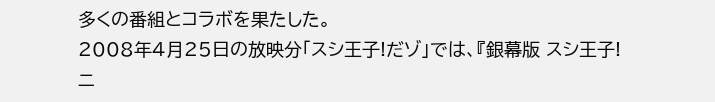多くの番組とコラボを果たした。
2008年4月25日の放映分「スシ王子!だゾ」では、『銀幕版 スシ王子! ニ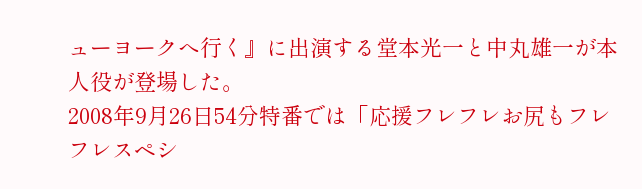ューヨークへ行く』に出演する堂本光一と中丸雄一が本人役が登場した。
2008年9月26日54分特番では「応援フレフレお尻もフレフレスペシ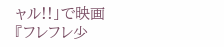ャル!!」で映画『フレフレ少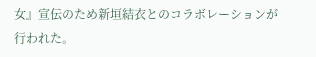女』宣伝のため新垣結衣とのコラボレーションが行われた。